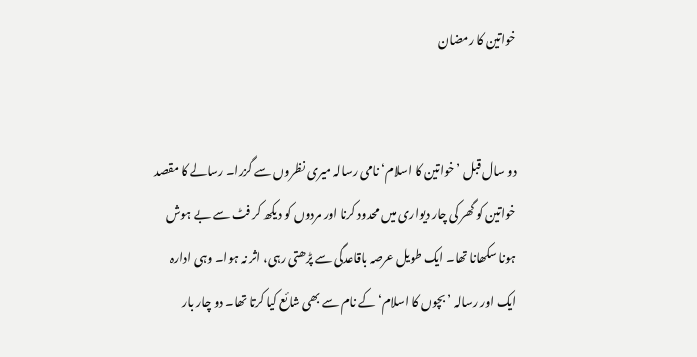خواتین کا رمضان


دو سال قبل ’خواتین کا اسلام‘ نامی رسالہ میری نظروں سے گزرا۔ رسالے کا مقصد خواتین کو گھر کی چار دیواری میں محدود کرنا اور مردوں کو دیکھ کر فٹ سے بے ہوش ہونا سکھانا تھا۔ ایک طویل عرصہ باقاعدگی سے پڑھتی رہی، اثر نہ ہوا۔ وہی ادارہ ایک اور رسالہ ’بچوں کا اسلام‘ کے نام سے بھی شائع کیا کرتا تھا۔ دو چار بار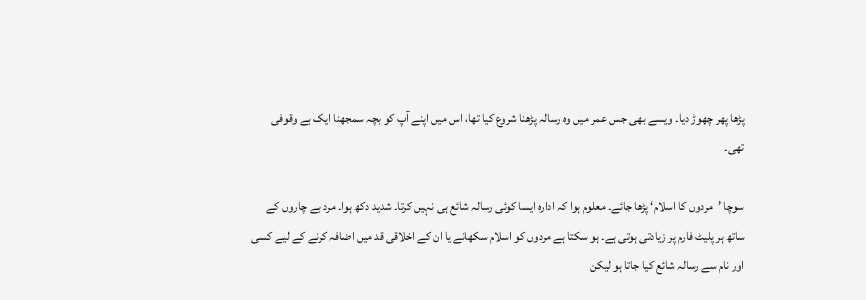پڑھا پھر چھوڑ دیا۔ ویسے بھی جس عمر میں وہ رسالہ پڑھنا شروع کیا تھا، اس میں اپنے آپ کو بچہ سمجھنا ایک بے وقوفی تھی۔

سوچا ’مردوں کا اسلام‘ پڑھا جائے۔ معلوم ہوا کہ ادارہ ایسا کوئی رسالہ شائع ہی نہیں کرتا۔ شدید دکھ ہوا۔ مرد بے چاروں کے ساتھ ہر پلیٹ فارم پر زیادتی ہوتی ہے۔ ہو سکتا ہے مردوں کو اسلام سکھانے یا ان کے اخلاقی قد میں اضافہ کرنے کے لیے کسی اور نام سے رسالہ شائع کیا جاتا ہو لیکن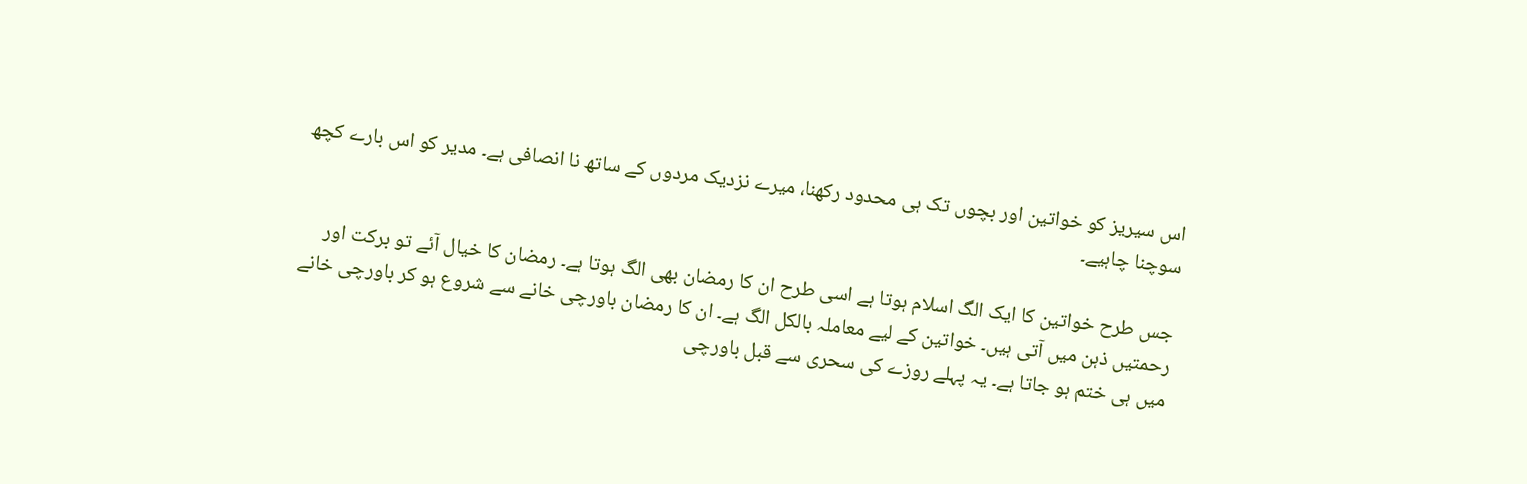اس سیریز کو خواتین اور بچوں تک ہی محدود رکھنا، میرے نزدیک مردوں کے ساتھ نا انصافی ہے۔ مدیر کو اس بارے کچھ سوچنا چاہیے۔

جس طرح خواتین کا ایک الگ اسلام ہوتا ہے اسی طرح ان کا رمضان بھی الگ ہوتا ہے۔ رمضان کا خیال آئے تو برکت اور رحمتیں ذہن میں آتی ہیں۔ خواتین کے لیے معاملہ بالکل الگ ہے۔ ان کا رمضان باورچی خانے سے شروع ہو کر باورچی خانے میں ہی ختم ہو جاتا ہے۔ یہ پہلے روزے کی سحری سے قبل باورچی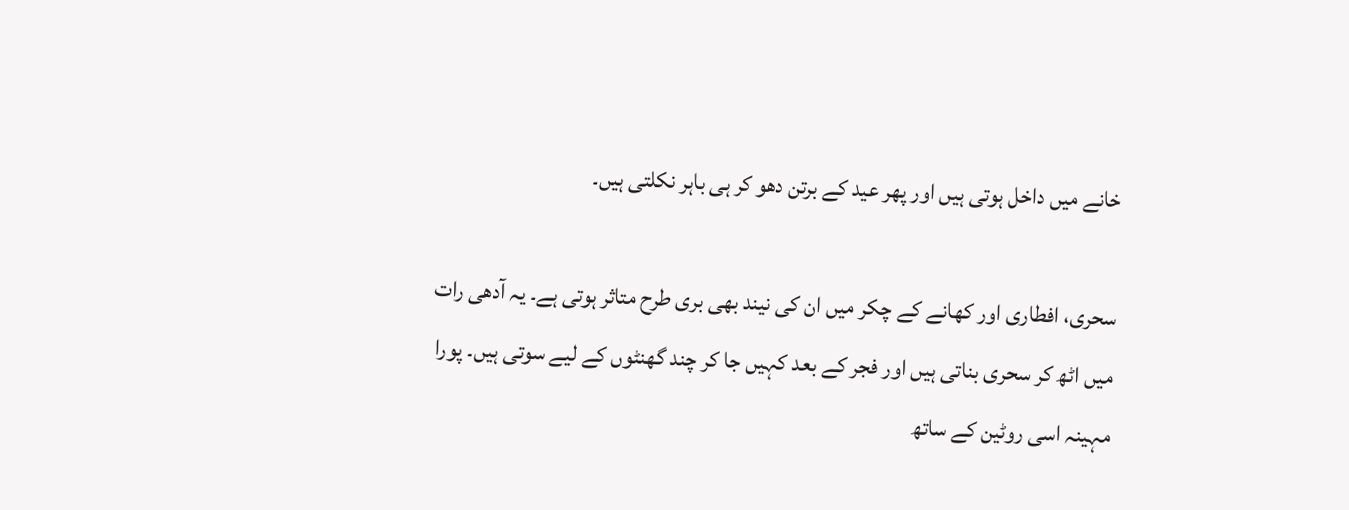خانے میں داخل ہوتی ہیں اور پھر عید کے برتن دھو کر ہی باہر نکلتی ہیں۔

سحری، افطاری اور کھانے کے چکر میں ان کی نیند بھی بری طرح متاثر ہوتی ہے۔ یہ آدھی رات میں اٹھ کر سحری بناتی ہیں اور فجر کے بعد کہیں جا کر چند گھنٹوں کے لیے سوتی ہیں۔ پورا مہینہ اسی روٹین کے ساتھ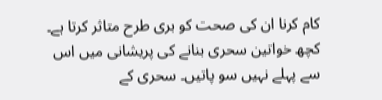کام کرنا ان کی صحت کو بری طرح متاثر کرتا ہے۔ کچھ خواتین سحری بنانے کی پریشانی میں اس سے پہلے نہیں سو پاتیں۔ سحری کے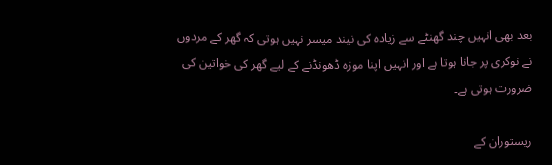بعد بھی انہیں چند گھنٹے سے زیادہ کی نیند میسر نہیں ہوتی کہ گھر کے مردوں نے نوکری پر جانا ہوتا ہے اور انہیں اپنا موزہ ڈھونڈنے کے لیے گھر کی خواتین کی ضرورت ہوتی ہے۔

ریستوران کے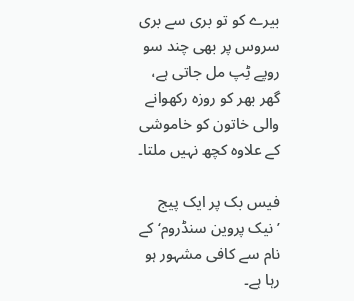بیرے کو تو بری سے بری سروس پر بھی چند سو روپے ٹِپ مل جاتی ہے، گھر بھر کو روزہ رکھوانے والی خاتون کو خاموشی کے علاوہ کچھ نہیں ملتا۔

فیس بک پر ایک پیج ’نیک پروین سنڈروم‘ کے نام سے کافی مشہور ہو رہا ہے۔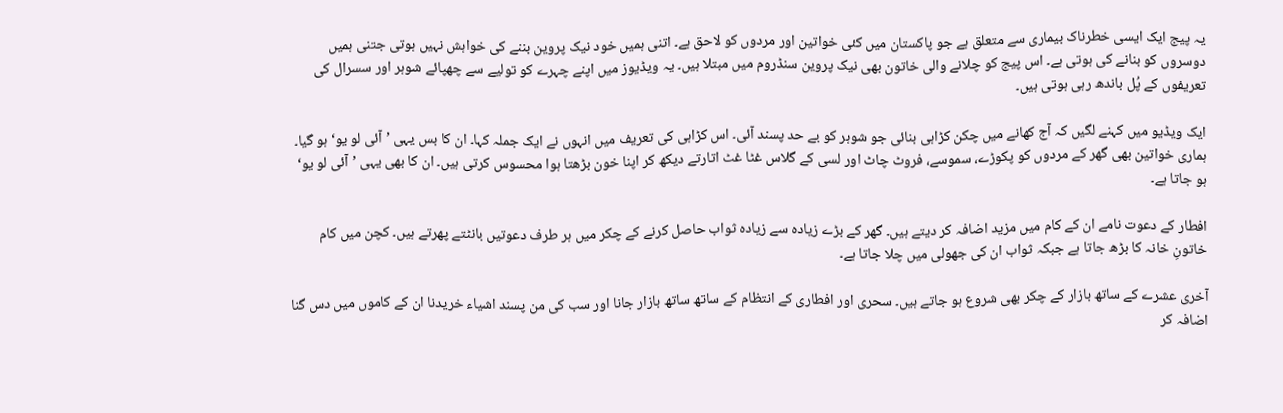یہ پیج ایک ایسی خطرناک بیماری سے متعلق ہے جو پاکستان میں کئی خواتین اور مردوں کو لاحق ہے۔ اتنی ہمیں خود نیک پروین بننے کی خواہش نہیں ہوتی جتنی ہمیں دوسروں کو بنانے کی ہوتی ہے۔ اس پیج کو چلانے والی خاتون بھی نیک پروین سنڈروم میں مبتلا ہیں۔ یہ ویڈیوز میں اپنے چہرے کو تولیے سے چھپائے شوہر اور سسرال کی تعریفوں کے پُل باندھ رہی ہوتی ہیں۔

ایک ویڈیو میں کہنے لگیں کہ آج کھانے میں چکن کڑاہی بنائی جو شوہر کو بے حد پسند آئی۔ اس کڑاہی کی تعریف میں انہوں نے ایک جملہ کہا۔ ان کا بس یہی ’آئی لو یو‘ ہو گیا۔ ہماری خواتین بھی گھر کے مردوں کو پکوڑے، سموسے، فروٹ چاٹ اور لسی کے گلاس غٹا غٹ اتارتے دیکھ کر اپنا خون بڑھتا ہوا محسوس کرتی ہیں۔ ان کا بھی یہی ’آئی لو یو‘ ہو جاتا ہے۔

افطار کے دعوت نامے ان کے کام میں مزید اضافہ کر دیتے ہیں۔ گھر کے بڑے زیادہ سے زیادہ ثواب حاصل کرنے کے چکر میں ہر طرف دعوتیں بانٹتے پھرتے ہیں۔ کچن میں کام خاتونِ خانہ کا بڑھ جاتا ہے جبکہ ثواب ان کی جھولی میں چلا جاتا ہے۔

آخری عشرے کے ساتھ بازار کے چکر بھی شروع ہو جاتے ہیں۔ سحری اور افطاری کے انتظام کے ساتھ ساتھ بازار جانا اور سب کی من پسند اشیاء خریدنا ان کے کاموں میں دس گنا اضافہ کر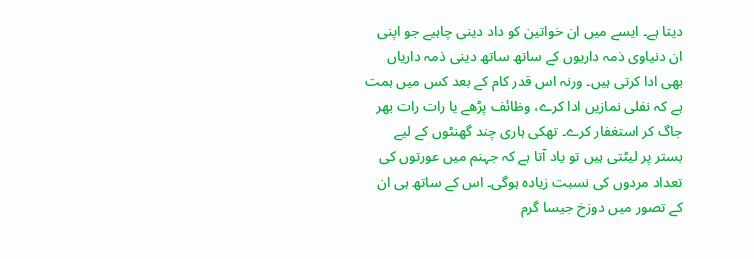دیتا ہے۔ ایسے میں ان خواتین کو داد دینی چاہیے جو اپنی ان دنیاوی ذمہ داریوں کے ساتھ ساتھ دینی ذمہ داریاں بھی ادا کرتی ہیں۔ ورنہ اس قدر کام کے بعد کس میں ہمت ہے کہ نفلی نمازیں ادا کرے، وظائف پڑھے یا رات رات بھر جاگ کر استغفار کرے۔ تھکی ہاری چند گھنٹوں کے لیے بستر پر لیٹتی ہیں تو یاد آتا ہے کہ جہنم میں عورتوں کی تعداد مردوں کی نسبت زیادہ ہوگی۔ اس کے ساتھ ہی ان کے تصور میں دوزخ جیسا گرم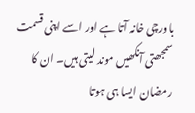باورچی خانہ آتا ہے اور اسے اپنی قسمت سمجھتی آنکھیں موند لیتی ہیں۔ ان کا رمضان ایسا ہی ہوتا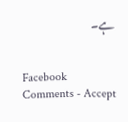ہے۔


Facebook Comments - Accept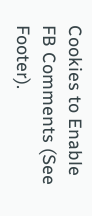Cookies to Enable FB Comments (See Footer).